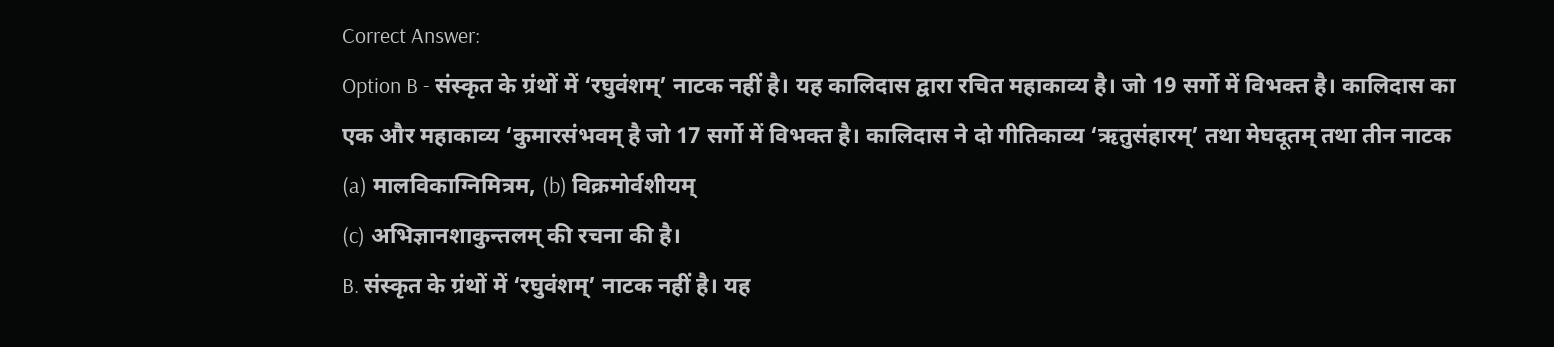Correct Answer:
Option B - संस्कृत के ग्रंथों में ‘रघुवंशम्’ नाटक नहीं है। यह कालिदास द्वारा रचित महाकाव्य है। जो 19 सर्गो में विभक्त है। कालिदास का एक और महाकाव्य ‘कुमारसंभवम् है जो 17 सर्गो में विभक्त है। कालिदास ने दो गीतिकाव्य ‘ऋतुसंहारम्’ तथा मेघदूतम् तथा तीन नाटक (a) मालविकाग्निमित्रम, (b) विक्रमोर्वशीयम्
(c) अभिज्ञानशाकुन्तलम् की रचना की है।
B. संस्कृत के ग्रंथों में ‘रघुवंशम्’ नाटक नहीं है। यह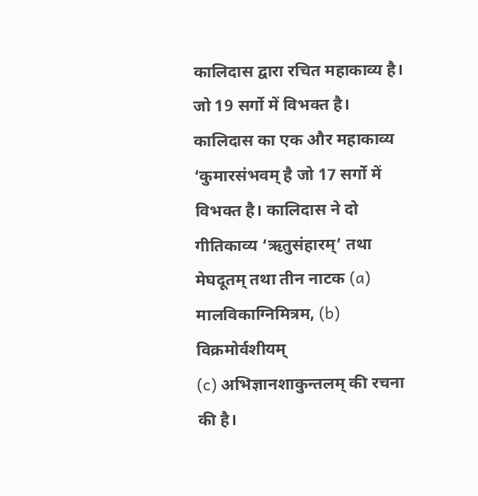कालिदास द्वारा रचित महाकाव्य है। जो 19 सर्गो में विभक्त है। कालिदास का एक और महाकाव्य ‘कुमारसंभवम् है जो 17 सर्गो में विभक्त है। कालिदास ने दो गीतिकाव्य ‘ऋतुसंहारम्’ तथा मेघदूतम् तथा तीन नाटक (a) मालविकाग्निमित्रम, (b) विक्रमोर्वशीयम्
(c) अभिज्ञानशाकुन्तलम् की रचना की है।